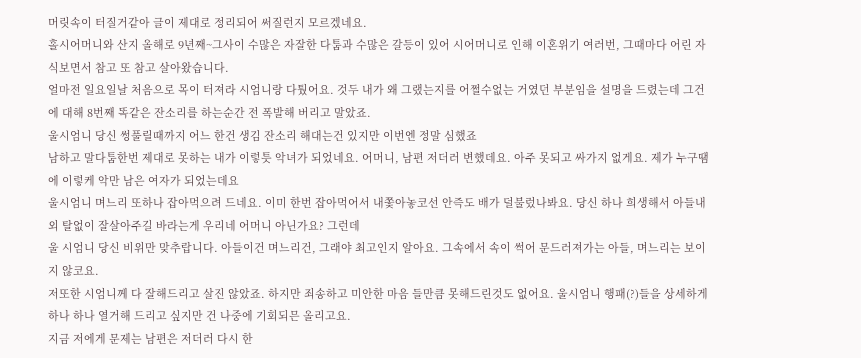머릿속이 터질거같아 글이 제대로 정리되어 써질런지 모르겠네요.
홀시어머니와 산지 올해로 9년째~그사이 수많은 자잘한 다툼과 수많은 갈등이 있어 시어머니로 인해 이혼위기 여러번, 그때마다 어린 자식보면서 참고 또 참고 살아왔습니다.
얼마전 일요일날 처음으로 목이 터져라 시엄니랑 다퉜어요. 것두 내가 왜 그랬는지를 어쩔수없는 거였던 부분임을 설명을 드렸는데 그건에 대해 8번째 똑같은 잔소리를 하는순간 전 폭발해 버리고 말았죠.
울시엄니 당신 썽풀릴때까지 어느 한건 생김 잔소리 해대는건 있지만 이번엔 정말 심했죠
남하고 말다툼한번 제대로 못하는 내가 이렇틋 악녀가 되었네요. 어머니, 남편 저더러 변했데요. 아주 못되고 싸가지 없게요. 제가 누구땜에 이렇케 악만 남은 여자가 되었는데요
울시엄니 며느리 또하나 잡아먹으려 드네요. 이미 한번 잡아먹어서 내쫓아놓코선 안즉도 배가 덜불렀나봐요. 당신 하나 희생해서 아들내외 탈없이 잘살아주길 바라는게 우리네 어머니 아닌가요? 그런데
울 시엄니 당신 비위만 맞추랍니다. 아들이건 며느리건, 그래야 최고인지 알아요. 그속에서 속이 썩어 문드러져가는 아들, 며느리는 보이지 않코요.
저또한 시엄니께 다 잘해드리고 살진 않았죠. 하지만 죄송하고 미안한 마음 들만큼 못해드린것도 없어요. 울시엄니 행패(?)들을 상세하게 하나 하나 열거해 드리고 싶지만 건 나중에 기회되믄 올리고요.
지금 저에게 문제는 남편은 저더러 다시 한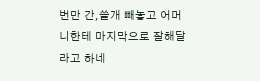번만 간,쓸개 빼놓고 어머니한테 마지막으로 잘해달라고 하네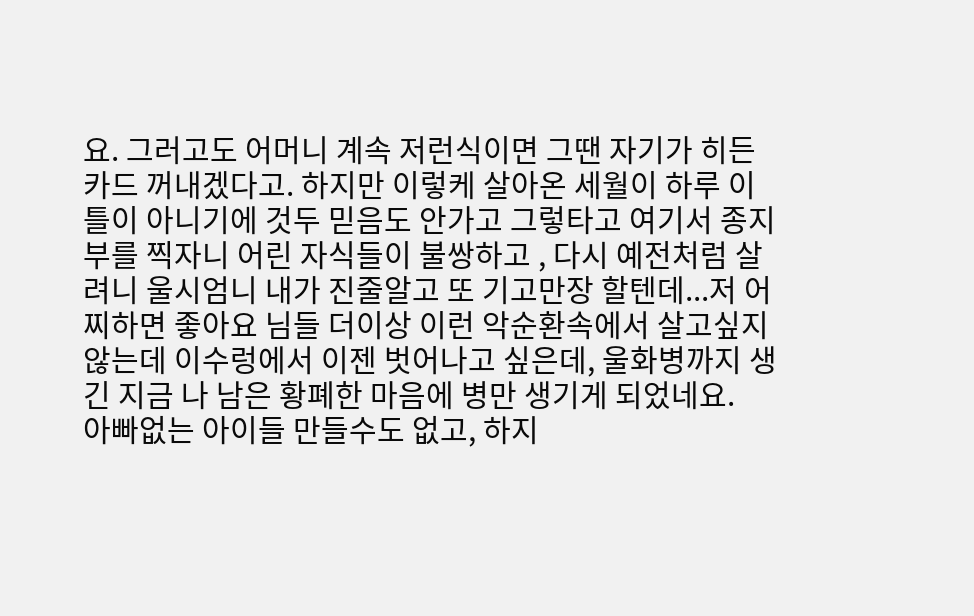요. 그러고도 어머니 계속 저런식이면 그땐 자기가 히든카드 꺼내겠다고. 하지만 이렇케 살아온 세월이 하루 이틀이 아니기에 것두 믿음도 안가고 그렇타고 여기서 종지부를 찍자니 어린 자식들이 불쌍하고 , 다시 예전처럼 살려니 울시엄니 내가 진줄알고 또 기고만장 할텐데...저 어찌하면 좋아요 님들 더이상 이런 악순환속에서 살고싶지 않는데 이수렁에서 이젠 벗어나고 싶은데, 울화병까지 생긴 지금 나 남은 황폐한 마음에 병만 생기게 되었네요.
아빠없는 아이들 만들수도 없고, 하지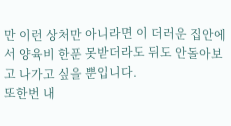만 이런 상처만 아니라면 이 더러운 집안에서 양육비 한푼 못받더라도 뒤도 안돌아보고 나가고 싶을 뿐입니다.
또한번 내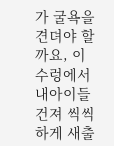가 굴욕을 견뎌야 할까요, 이수렁에서 내아이들 건져 씩씩하게 새출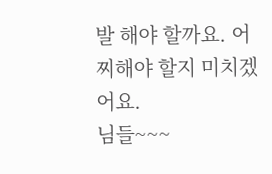발 해야 할까요. 어찌해야 할지 미치겠어요.
님들~~~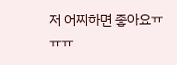저 어찌하면 좋아요ㅠㅠㅠ